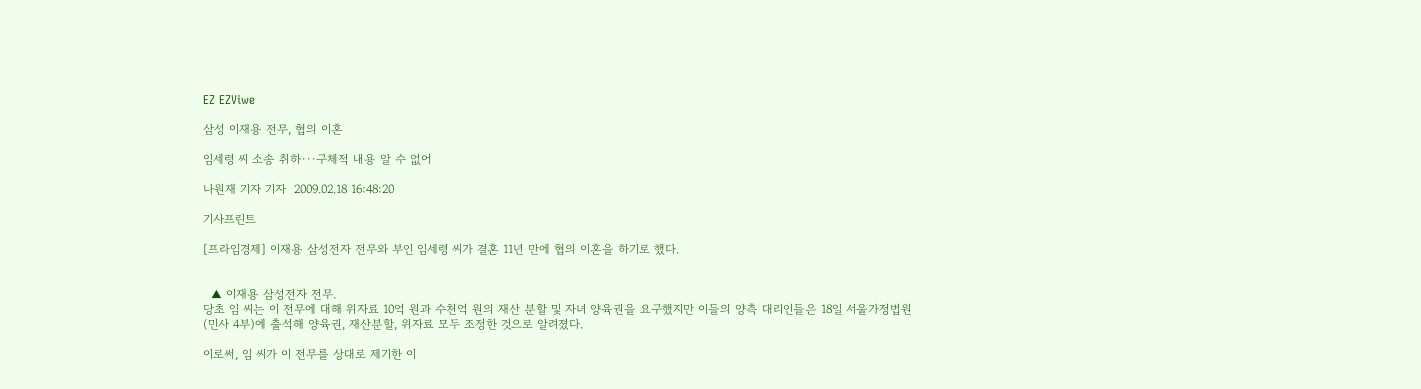EZ EZViwe

삼성 이재용 전무, 협의 이혼

임세령 씨 소송 취하···구체적 내용 알 수 없어

나원재 기자 기자  2009.02.18 16:48:20

기사프린트

[프라임경제] 이재용 삼성전자 전무와 부인 임세령 씨가 결혼 11년 만에 협의 이혼을 하기로 했다.


  ▲ 이재용 삼성전자 전무.
당초 임 씨는 이 전무에 대해 위자료 10억 원과 수천억 원의 재산 분할 및 자녀 양육권을 요구했지만 이들의 양측 대리인들은 18일 서울가정법원(민사 4부)에 출석해 양육권, 재산분할, 위자료 모두 조정한 것으로 알려졌다.

이로써, 임 씨가 이 전무를 상대로 제기한 이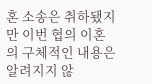혼 소송은 취하됐지만 이번 협의 이혼의 구체적인 내용은 알려지지 않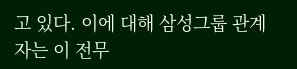고 있다. 이에 대해 삼성그룹 관계자는 이 전무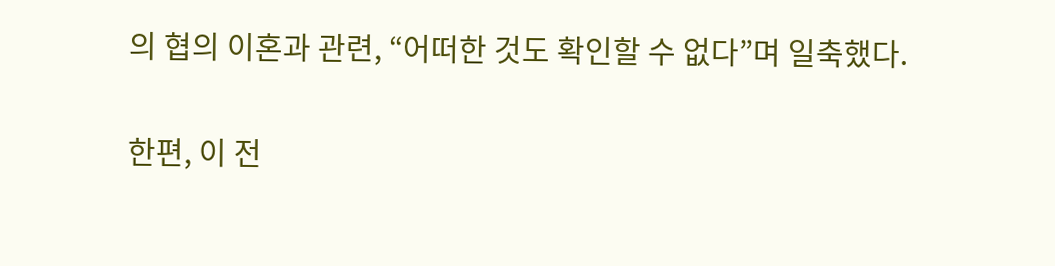의 협의 이혼과 관련, “어떠한 것도 확인할 수 없다”며 일축했다.

한편, 이 전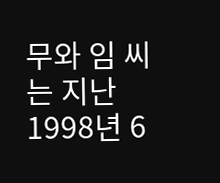무와 임 씨는 지난 1998년 6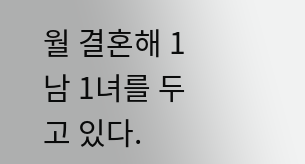월 결혼해 1남 1녀를 두고 있다.